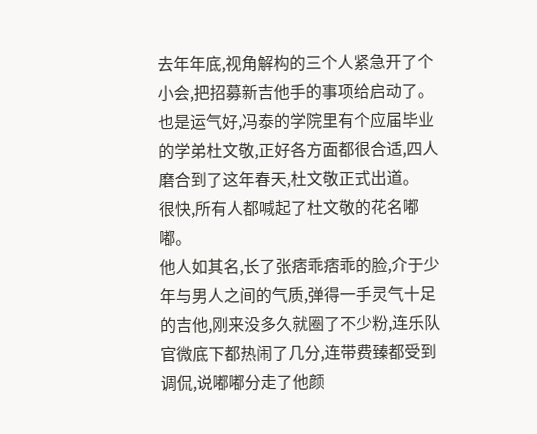去年年底,视角解构的三个人紧急开了个小会,把招募新吉他手的事项给启动了。
也是运气好,冯泰的学院里有个应届毕业的学弟杜文敬,正好各方面都很合适,四人磨合到了这年春天,杜文敬正式出道。
很快,所有人都喊起了杜文敬的花名嘟嘟。
他人如其名,长了张痞乖痞乖的脸,介于少年与男人之间的气质,弹得一手灵气十足的吉他,刚来没多久就圈了不少粉,连乐队官微底下都热闹了几分,连带费臻都受到调侃,说嘟嘟分走了他颜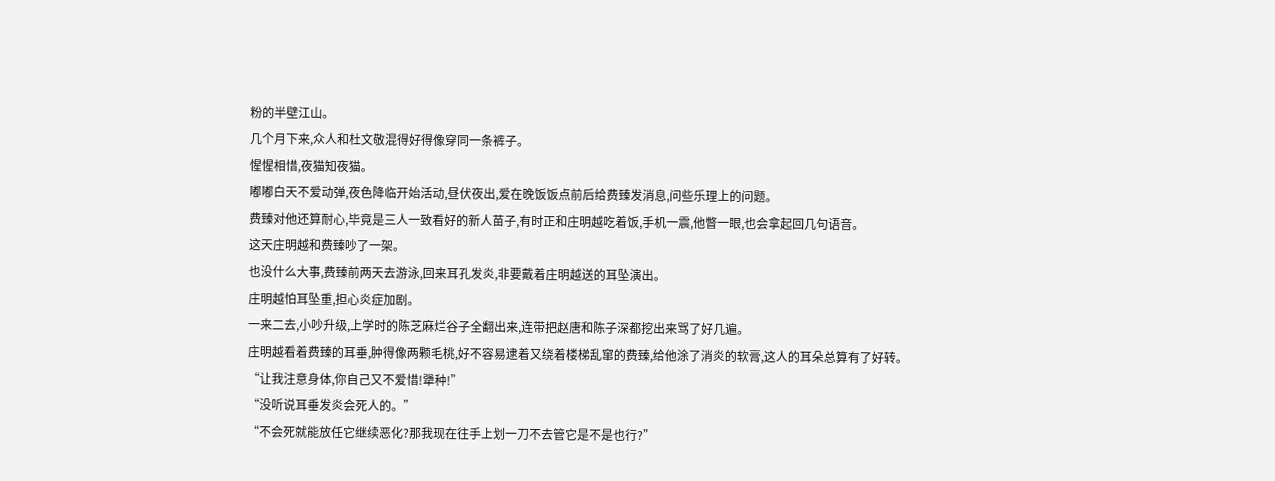粉的半壁江山。
几个月下来,众人和杜文敬混得好得像穿同一条裤子。
惺惺相惜,夜猫知夜猫。
嘟嘟白天不爱动弹,夜色降临开始活动,昼伏夜出,爱在晚饭饭点前后给费臻发消息,问些乐理上的问题。
费臻对他还算耐心,毕竟是三人一致看好的新人苗子,有时正和庄明越吃着饭,手机一震,他瞥一眼,也会拿起回几句语音。
这天庄明越和费臻吵了一架。
也没什么大事,费臻前两天去游泳,回来耳孔发炎,非要戴着庄明越送的耳坠演出。
庄明越怕耳坠重,担心炎症加剧。
一来二去,小吵升级,上学时的陈芝麻烂谷子全翻出来,连带把赵唐和陈子深都挖出来骂了好几遍。
庄明越看着费臻的耳垂,肿得像两颗毛桃,好不容易逮着又绕着楼梯乱窜的费臻,给他涂了消炎的软膏,这人的耳朵总算有了好转。
“让我注意身体,你自己又不爱惜!犟种!”
“没听说耳垂发炎会死人的。”
“不会死就能放任它继续恶化?那我现在往手上划一刀不去管它是不是也行?”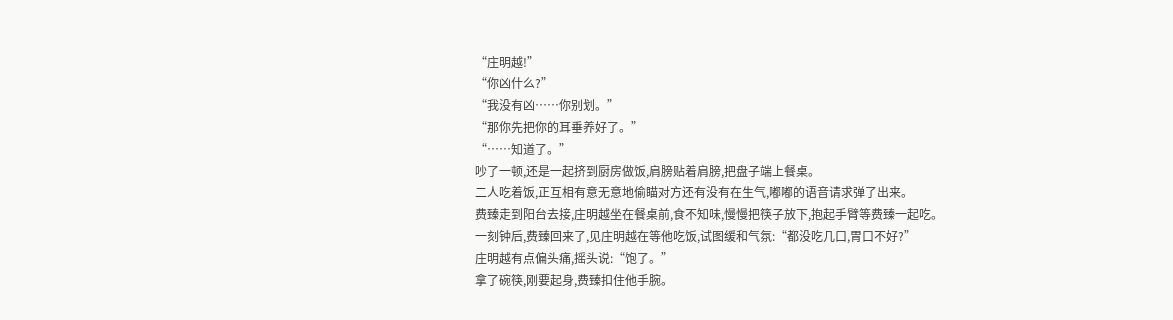“庄明越!”
“你凶什么?”
“我没有凶……你别划。”
“那你先把你的耳垂养好了。”
“……知道了。”
吵了一顿,还是一起挤到厨房做饭,肩膀贴着肩膀,把盘子端上餐桌。
二人吃着饭,正互相有意无意地偷瞄对方还有没有在生气,嘟嘟的语音请求弹了出来。
费臻走到阳台去接,庄明越坐在餐桌前,食不知味,慢慢把筷子放下,抱起手臂等费臻一起吃。
一刻钟后,费臻回来了,见庄明越在等他吃饭,试图缓和气氛:“都没吃几口,胃口不好?”
庄明越有点偏头痛,摇头说:“饱了。”
拿了碗筷,刚要起身,费臻扣住他手腕。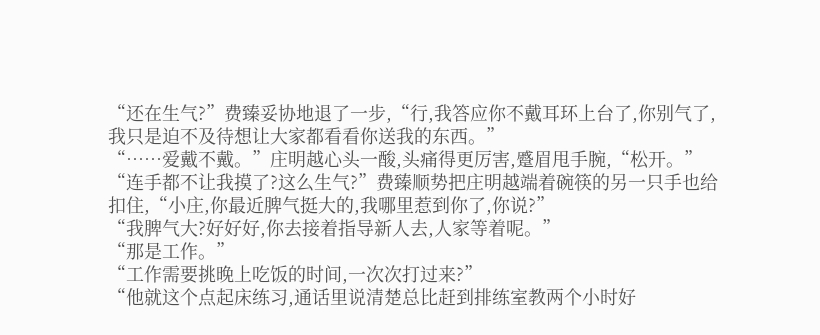“还在生气?”费臻妥协地退了一步,“行,我答应你不戴耳环上台了,你别气了,我只是迫不及待想让大家都看看你送我的东西。”
“……爱戴不戴。”庄明越心头一酸,头痛得更厉害,蹙眉甩手腕,“松开。”
“连手都不让我摸了?这么生气?”费臻顺势把庄明越端着碗筷的另一只手也给扣住,“小庄,你最近脾气挺大的,我哪里惹到你了,你说?”
“我脾气大?好好好,你去接着指导新人去,人家等着呢。”
“那是工作。”
“工作需要挑晚上吃饭的时间,一次次打过来?”
“他就这个点起床练习,通话里说清楚总比赶到排练室教两个小时好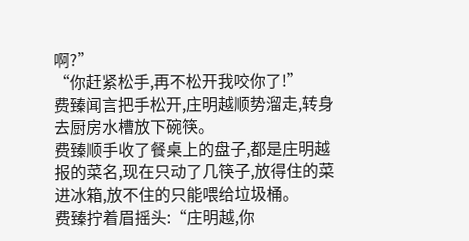啊?”
“你赶紧松手,再不松开我咬你了!”
费臻闻言把手松开,庄明越顺势溜走,转身去厨房水槽放下碗筷。
费臻顺手收了餐桌上的盘子,都是庄明越报的菜名,现在只动了几筷子,放得住的菜进冰箱,放不住的只能喂给垃圾桶。
费臻拧着眉摇头:“庄明越,你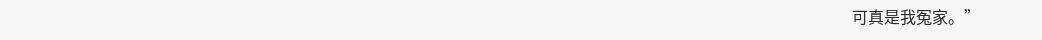可真是我冤家。”